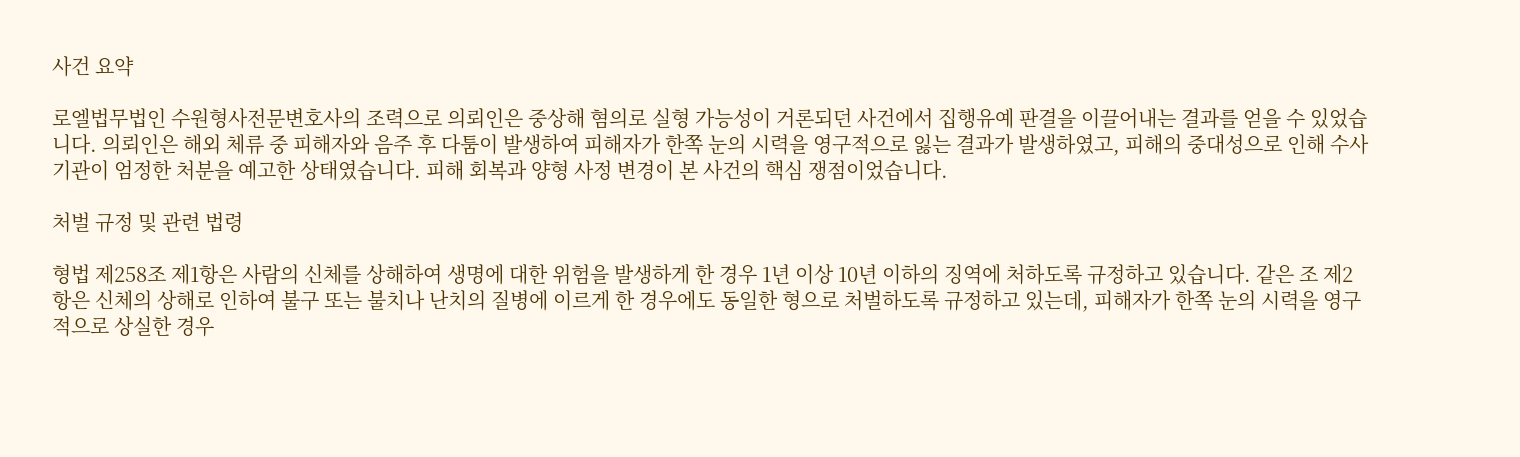사건 요약

로엘법무법인 수원형사전문변호사의 조력으로 의뢰인은 중상해 혐의로 실형 가능성이 거론되던 사건에서 집행유예 판결을 이끌어내는 결과를 얻을 수 있었습니다. 의뢰인은 해외 체류 중 피해자와 음주 후 다툼이 발생하여 피해자가 한쪽 눈의 시력을 영구적으로 잃는 결과가 발생하였고, 피해의 중대성으로 인해 수사기관이 엄정한 처분을 예고한 상태였습니다. 피해 회복과 양형 사정 변경이 본 사건의 핵심 쟁점이었습니다.

처벌 규정 및 관련 법령

형법 제258조 제1항은 사람의 신체를 상해하여 생명에 대한 위험을 발생하게 한 경우 1년 이상 10년 이하의 징역에 처하도록 규정하고 있습니다. 같은 조 제2항은 신체의 상해로 인하여 불구 또는 불치나 난치의 질병에 이르게 한 경우에도 동일한 형으로 처벌하도록 규정하고 있는데, 피해자가 한쪽 눈의 시력을 영구적으로 상실한 경우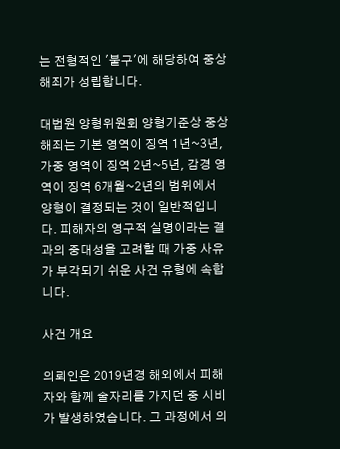는 전형적인 '불구'에 해당하여 중상해죄가 성립합니다.

대법원 양형위원회 양형기준상 중상해죄는 기본 영역이 징역 1년~3년, 가중 영역이 징역 2년~5년, 감경 영역이 징역 6개월~2년의 범위에서 양형이 결정되는 것이 일반적입니다. 피해자의 영구적 실명이라는 결과의 중대성을 고려할 때 가중 사유가 부각되기 쉬운 사건 유형에 속합니다.

사건 개요

의뢰인은 2019년경 해외에서 피해자와 함께 술자리를 가지던 중 시비가 발생하였습니다. 그 과정에서 의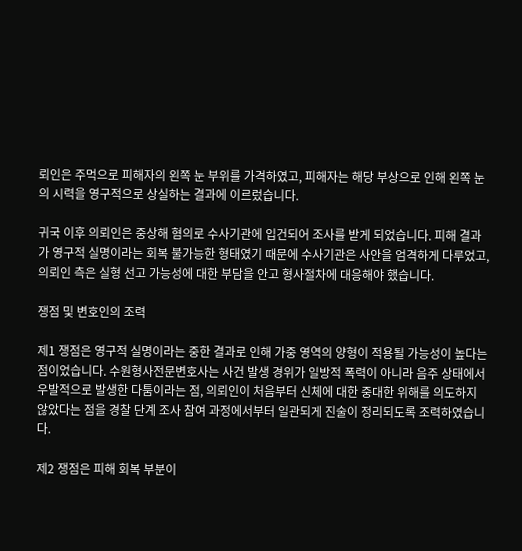뢰인은 주먹으로 피해자의 왼쪽 눈 부위를 가격하였고, 피해자는 해당 부상으로 인해 왼쪽 눈의 시력을 영구적으로 상실하는 결과에 이르렀습니다.

귀국 이후 의뢰인은 중상해 혐의로 수사기관에 입건되어 조사를 받게 되었습니다. 피해 결과가 영구적 실명이라는 회복 불가능한 형태였기 때문에 수사기관은 사안을 엄격하게 다루었고, 의뢰인 측은 실형 선고 가능성에 대한 부담을 안고 형사절차에 대응해야 했습니다.

쟁점 및 변호인의 조력

제1 쟁점은 영구적 실명이라는 중한 결과로 인해 가중 영역의 양형이 적용될 가능성이 높다는 점이었습니다. 수원형사전문변호사는 사건 발생 경위가 일방적 폭력이 아니라 음주 상태에서 우발적으로 발생한 다툼이라는 점, 의뢰인이 처음부터 신체에 대한 중대한 위해를 의도하지 않았다는 점을 경찰 단계 조사 참여 과정에서부터 일관되게 진술이 정리되도록 조력하였습니다.

제2 쟁점은 피해 회복 부분이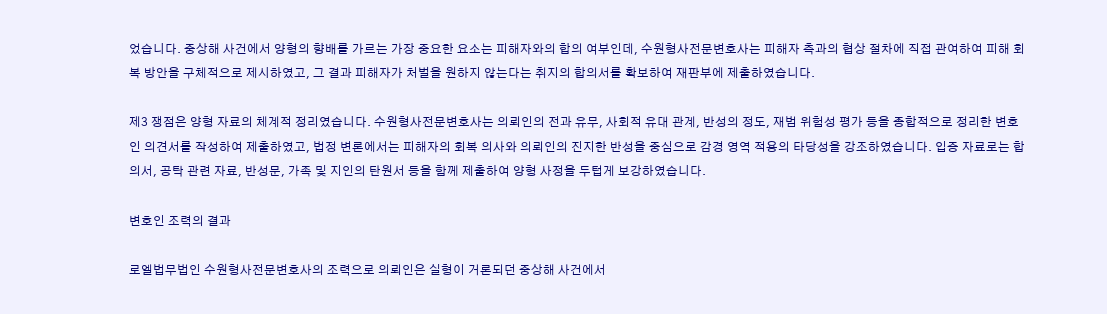었습니다. 중상해 사건에서 양형의 향배를 가르는 가장 중요한 요소는 피해자와의 합의 여부인데, 수원형사전문변호사는 피해자 측과의 협상 절차에 직접 관여하여 피해 회복 방안을 구체적으로 제시하였고, 그 결과 피해자가 처벌을 원하지 않는다는 취지의 합의서를 확보하여 재판부에 제출하였습니다.

제3 쟁점은 양형 자료의 체계적 정리였습니다. 수원형사전문변호사는 의뢰인의 전과 유무, 사회적 유대 관계, 반성의 정도, 재범 위험성 평가 등을 종합적으로 정리한 변호인 의견서를 작성하여 제출하였고, 법정 변론에서는 피해자의 회복 의사와 의뢰인의 진지한 반성을 중심으로 감경 영역 적용의 타당성을 강조하였습니다. 입증 자료로는 합의서, 공탁 관련 자료, 반성문, 가족 및 지인의 탄원서 등을 함께 제출하여 양형 사정을 두텁게 보강하였습니다.

변호인 조력의 결과

로엘법무법인 수원형사전문변호사의 조력으로 의뢰인은 실형이 거론되던 중상해 사건에서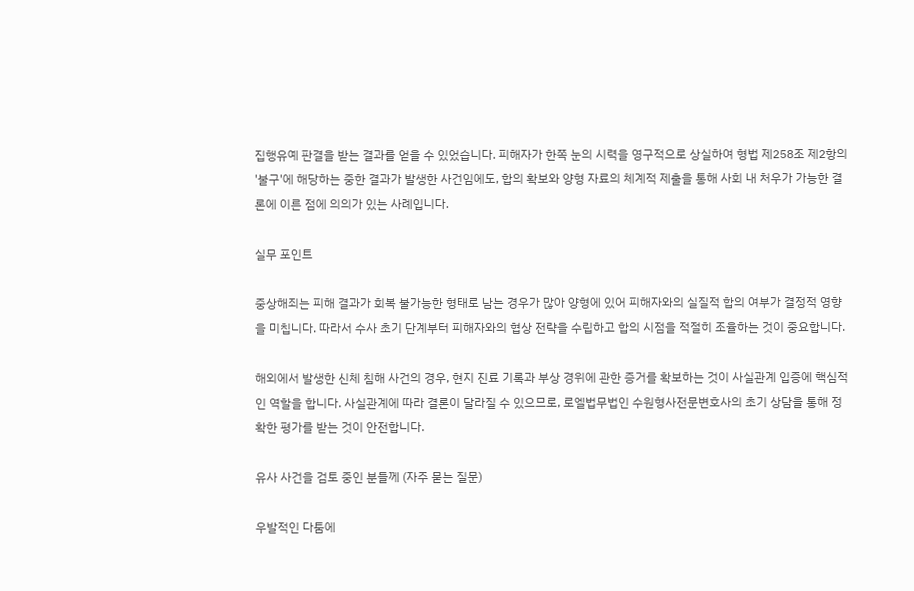집행유예 판결을 받는 결과를 얻을 수 있었습니다. 피해자가 한쪽 눈의 시력을 영구적으로 상실하여 형법 제258조 제2항의 '불구'에 해당하는 중한 결과가 발생한 사건임에도, 합의 확보와 양형 자료의 체계적 제출을 통해 사회 내 처우가 가능한 결론에 이른 점에 의의가 있는 사례입니다.

실무 포인트

중상해죄는 피해 결과가 회복 불가능한 형태로 남는 경우가 많아 양형에 있어 피해자와의 실질적 합의 여부가 결정적 영향을 미칩니다. 따라서 수사 초기 단계부터 피해자와의 협상 전략을 수립하고 합의 시점을 적절히 조율하는 것이 중요합니다.

해외에서 발생한 신체 침해 사건의 경우, 현지 진료 기록과 부상 경위에 관한 증거를 확보하는 것이 사실관계 입증에 핵심적인 역할을 합니다. 사실관계에 따라 결론이 달라질 수 있으므로, 로엘법무법인 수원형사전문변호사의 초기 상담을 통해 정확한 평가를 받는 것이 안전합니다.

유사 사건을 검토 중인 분들께 (자주 묻는 질문)

우발적인 다툼에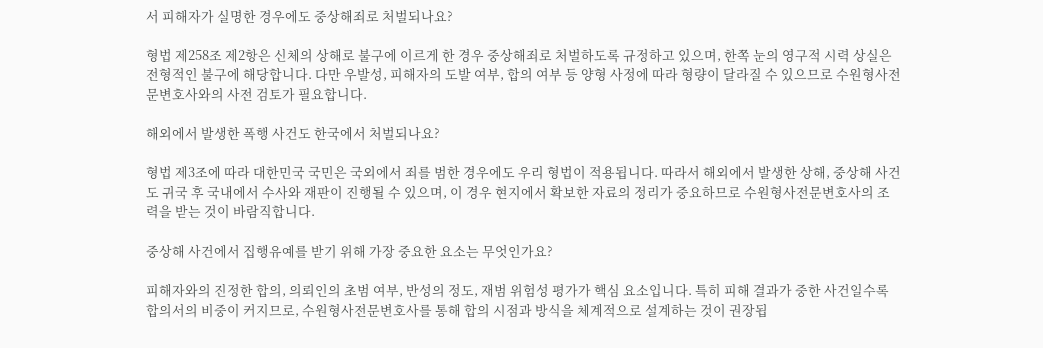서 피해자가 실명한 경우에도 중상해죄로 처벌되나요?

형법 제258조 제2항은 신체의 상해로 불구에 이르게 한 경우 중상해죄로 처벌하도록 규정하고 있으며, 한쪽 눈의 영구적 시력 상실은 전형적인 불구에 해당합니다. 다만 우발성, 피해자의 도발 여부, 합의 여부 등 양형 사정에 따라 형량이 달라질 수 있으므로 수원형사전문변호사와의 사전 검토가 필요합니다.

해외에서 발생한 폭행 사건도 한국에서 처벌되나요?

형법 제3조에 따라 대한민국 국민은 국외에서 죄를 범한 경우에도 우리 형법이 적용됩니다. 따라서 해외에서 발생한 상해, 중상해 사건도 귀국 후 국내에서 수사와 재판이 진행될 수 있으며, 이 경우 현지에서 확보한 자료의 정리가 중요하므로 수원형사전문변호사의 조력을 받는 것이 바람직합니다.

중상해 사건에서 집행유예를 받기 위해 가장 중요한 요소는 무엇인가요?

피해자와의 진정한 합의, 의뢰인의 초범 여부, 반성의 정도, 재범 위험성 평가가 핵심 요소입니다. 특히 피해 결과가 중한 사건일수록 합의서의 비중이 커지므로, 수원형사전문변호사를 통해 합의 시점과 방식을 체계적으로 설계하는 것이 권장됩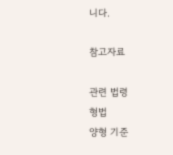니다.

참고자료

관련 법령
형법
양형 기준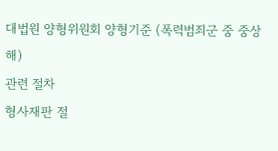대법원 양형위원회 양형기준 (폭력범죄군 중 중상해)
관련 절차
형사재판 절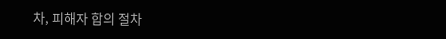차, 피해자 합의 절차